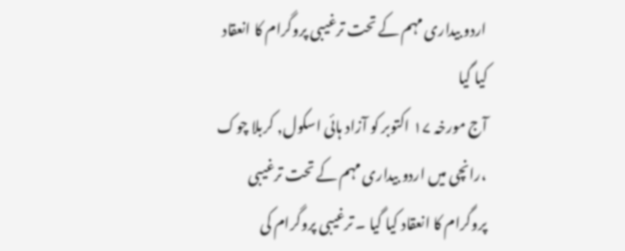اردو بیداری مہم کے تحت ترغیبی پروگرام کا انعقاد کیا گیا
آج مورخہ ۱۷ اکتوبر کو آزاد ہائی اسکول, کربلا چوک ،رانچی میں اردو بیداری مہم کے تحت ترغیبی پروگرام کا انعقاد کیا گیا ۔ ترغیبی پروگرام کی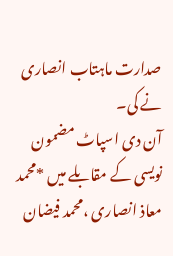صدارت ماہتاب انصاری نے کی۔
آن دی اسپاٹ مضمون نویسی کے مقابلے میں *محمد معاذ انصاری ،محمد فیضان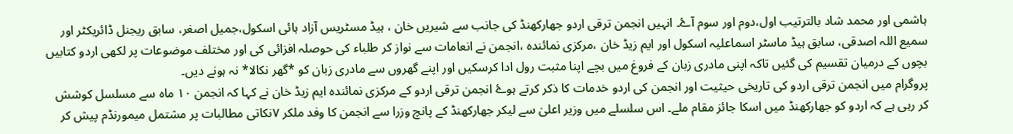ہاشمی اور محمد شاد بالترتیب اول،دوم اور سوم آۓ۔ انہیں انجمن ترقی اردو جھارکھنڈ کی جانب سے شیریں خان ، ہیڈ مسٹریس آزاد ہائی اسکول،جمیل اصغر، سابق ریجنل ڈائریکٹر اور سمیع اللہ اصدقی، سابق ہیڈ ماسٹر اسماعلیہ اسکول اور ایم زیڈ خان ،مرکزی نمائندہ ،انجمن نے انعامات سے نواز کر طلباء کی حوصلہ افزائی کی اور مختلف موضوعات پر لکھی اردو کتابیں بچوں کے درمیان تقسیم کی گئیں تاکہ اپنی مادری زبان کے فروغ میں بچے اپنا مثبت رول ادا کرسکیں اور اپنے گھروں سے مادری زبان کو *گھر نکالا* نہ ہونے دیں۔
پروگرام میں انجمن ترقی اردو کی تاریخی حیثیت اور انجمن کی اردو خدمات کا ذکر کرتے ہوۓ انجمن ترقی اردو کے مرکزی نمائندہ ایم زیڈ خان نے کہا کہ انجمن ۱۰ ماہ سے مسلسل کوشش کر رہی ہے کہ اردو کو جھارکھنڈ میں اسکا جائز مقام ملے۔ اس سلسلے میں وزیر اعلیٰ سے لیکر جھارکھنڈ کے پانچ وزرا سے انجمن کا وفد ملکر ۷نکاتی مطالبات پر مشتمل میمورنڈم پیش کر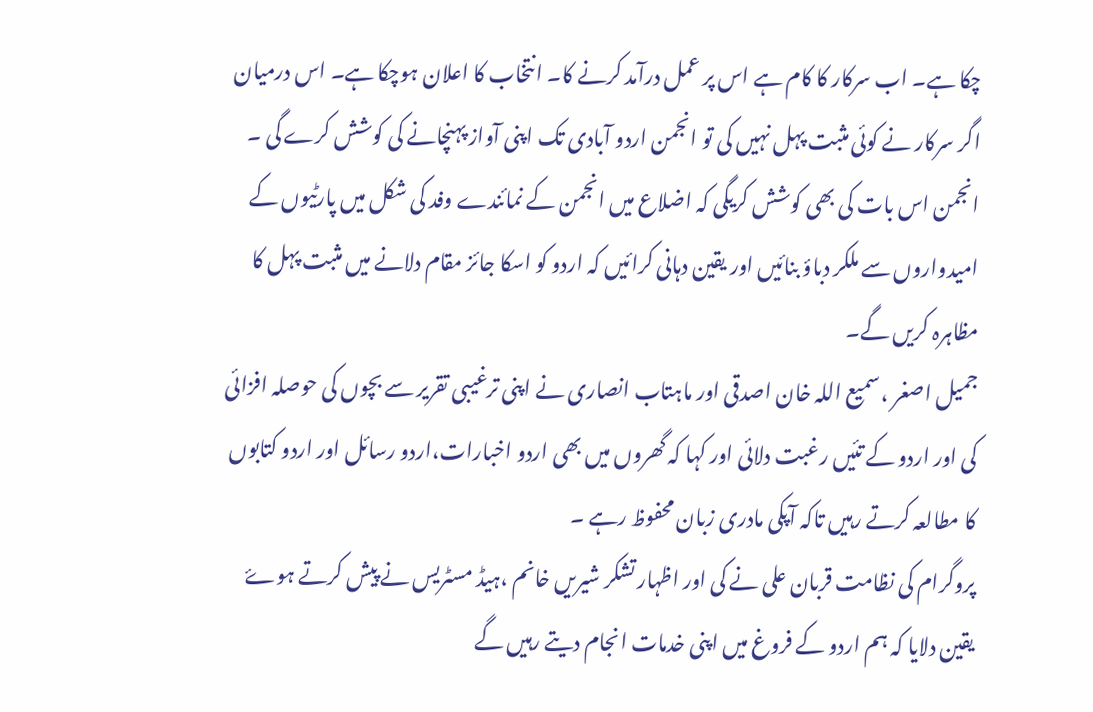چکا ہے۔ اب سرکار کا کام ہے اس پر عمل درآمد کرنے کا۔ انتخاب کا اعلان ہوچکا ہے۔ اس درمیان اگر سرکار نے کوئی مثبت پہل نہیں کی تو انجمن اردو آبادی تک اپنی آواز پہنچانے کی کوشش کرے گی ۔ انجمن اس بات کی بھی کوشش کریگی کہ اضلاع میں انجمن کے نمائندے وفد کی شکل میں پارٹیوں کے امیدواروں سے ملکر دباؤ بنائیں اور یقین دہانی کرائیں کہ اردو کو اسکا جائز مقام دلانے میں مثبت پہل کا مظاہرہ کریں گے۔
جمیل اصغر ،سمیع اللہ خان اصدقی اور ماہتاب انصاری نے اپنی ترغیبی تقریر سے بچوں کی حوصلہ افزائی کی اور اردو کے تئیں رغبت دلائی اور کہا کہ گھروں میں بھی اردو اخبارات،اردو رسائل اور اردو کتابوں کا مطالعہ کرتے رہیں تاکہ آپکی مادری زبان محفوظ رہے ۔
پروگرام کی نظامت قربان علی نے کی اور اظہار تشکر شیریں خانم ،ہیڈ مسٹریس نے پیش کرتے ہوۓ یقین دلایا کہ ہم اردو کے فروغ میں اپنی خدمات انجام دیتے رہیں گے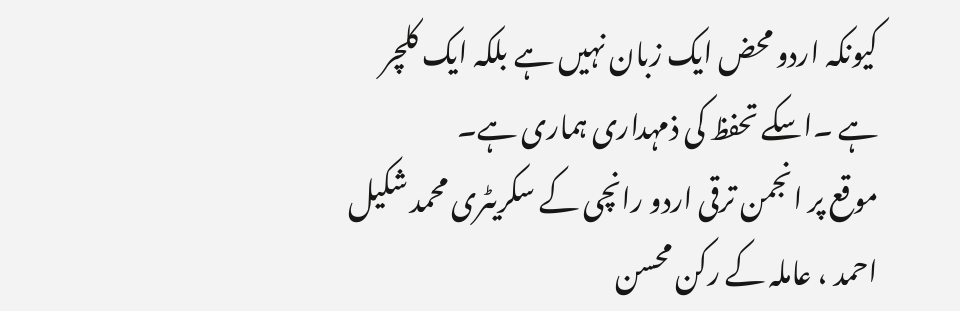کیونکہ اردو محض ایک زبان نہیں ہے بلکہ ایک کلچر ہے ۔اسکے تحفظ کی ذمہداری ہماری ہے۔
موقع پر انجمن ترقی اردو رانچی کے سکریٹری محمد شکیل احمد ، عاملہ کے رکن محسن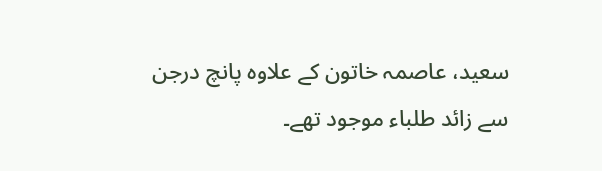سعید، عاصمہ خاتون کے علاوہ پانچ درجن سے زائد طلباء موجود تھے۔